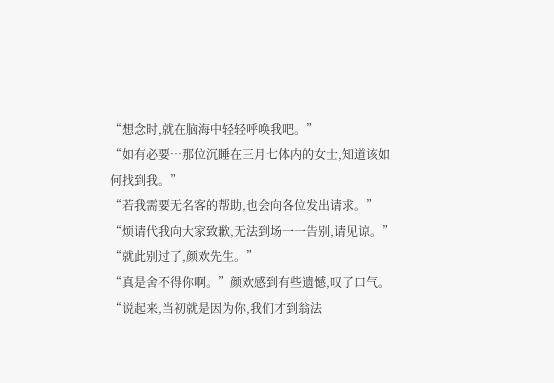“想念时,就在脑海中轻轻呼唤我吧。”
“如有必要…那位沉睡在三月七体内的女士,知道该如何找到我。”
“若我需要无名客的帮助,也会向各位发出请求。”
“烦请代我向大家致歉,无法到场一一告别,请见谅。”
“就此别过了,颜欢先生。”
“真是舍不得你啊。”颜欢感到有些遗憾,叹了口气。
“说起来,当初就是因为你,我们才到翁法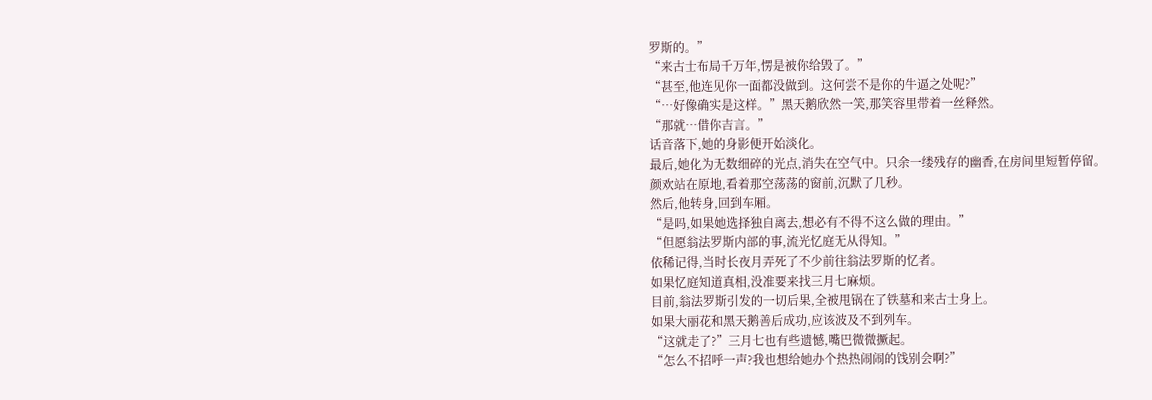罗斯的。”
“来古士布局千万年,愣是被你给毁了。”
“甚至,他连见你一面都没做到。这何尝不是你的牛逼之处呢?”
“…好像确实是这样。”黑天鹅欣然一笑,那笑容里带着一丝释然。
“那就…借你吉言。”
话音落下,她的身影便开始淡化。
最后,她化为无数细碎的光点,消失在空气中。只余一缕残存的幽香,在房间里短暂停留。
颜欢站在原地,看着那空荡荡的窗前,沉默了几秒。
然后,他转身,回到车厢。
“是吗,如果她选择独自离去,想必有不得不这么做的理由。”
“但愿翁法罗斯内部的事,流光忆庭无从得知。”
依稀记得,当时长夜月弄死了不少前往翁法罗斯的忆者。
如果忆庭知道真相,没准要来找三月七麻烦。
目前,翁法罗斯引发的一切后果,全被甩锅在了铁墓和来古士身上。
如果大丽花和黑天鹅善后成功,应该波及不到列车。
“这就走了?”三月七也有些遗憾,嘴巴微微撅起。
“怎么不招呼一声?我也想给她办个热热闹闹的饯别会啊?”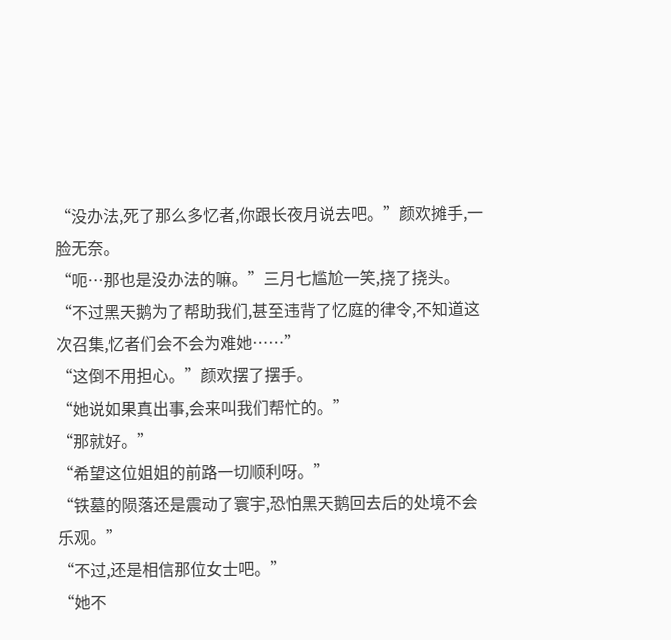“没办法,死了那么多忆者,你跟长夜月说去吧。”颜欢摊手,一脸无奈。
“呃…那也是没办法的嘛。”三月七尴尬一笑,挠了挠头。
“不过黑天鹅为了帮助我们,甚至违背了忆庭的律令,不知道这次召集,忆者们会不会为难她……”
“这倒不用担心。”颜欢摆了摆手。
“她说如果真出事,会来叫我们帮忙的。”
“那就好。”
“希望这位姐姐的前路一切顺利呀。”
“铁墓的陨落还是震动了寰宇,恐怕黑天鹅回去后的处境不会乐观。”
“不过,还是相信那位女士吧。”
“她不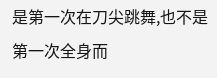是第一次在刀尖跳舞,也不是第一次全身而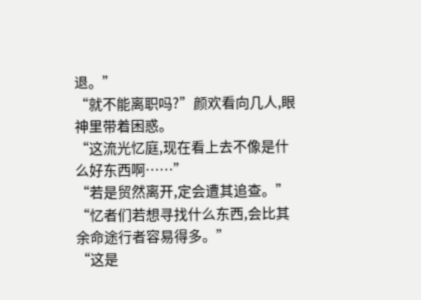退。”
“就不能离职吗?”颜欢看向几人,眼神里带着困惑。
“这流光忆庭,现在看上去不像是什么好东西啊……”
“若是贸然离开,定会遭其追查。”
“忆者们若想寻找什么东西,会比其余命途行者容易得多。”
“这是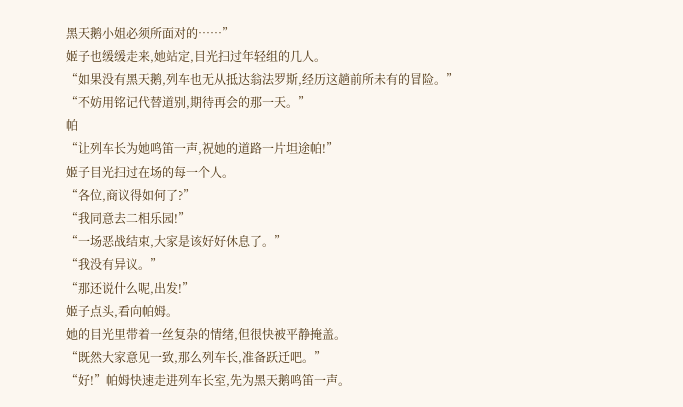黑天鹅小姐必须所面对的……”
姬子也缓缓走来,她站定,目光扫过年轻组的几人。
“如果没有黑天鹅,列车也无从抵达翁法罗斯,经历这趟前所未有的冒险。”
“不妨用铭记代替道别,期待再会的那一天。”
帕
“让列车长为她鸣笛一声,祝她的道路一片坦途帕!”
姬子目光扫过在场的每一个人。
“各位,商议得如何了?”
“我同意去二相乐园!”
“一场恶战结束,大家是该好好休息了。”
“我没有异议。”
“那还说什么呢,出发!”
姬子点头,看向帕姆。
她的目光里带着一丝复杂的情绪,但很快被平静掩盖。
“既然大家意见一致,那么列车长,准备跃迁吧。”
“好!”帕姆快速走进列车长室,先为黑天鹅鸣笛一声。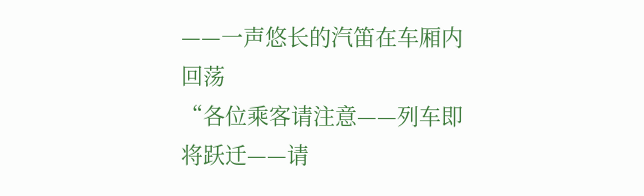——一声悠长的汽笛在车厢内回荡
“各位乘客请注意——列车即将跃迁——请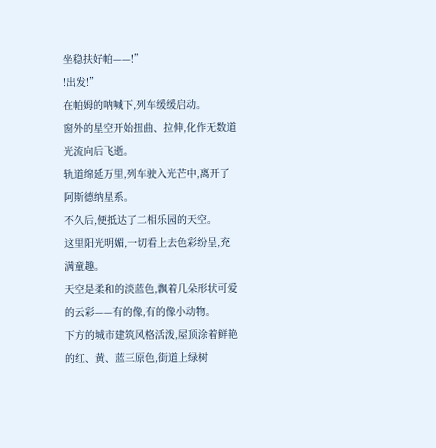坐稳扶好帕——!”
!出发!”
在帕姆的呐喊下,列车缓缓启动。
窗外的星空开始扭曲、拉伸,化作无数道光流向后飞逝。
轨道绵延万里,列车驶入光芒中,离开了阿斯德纳星系。
不久后,便抵达了二相乐园的天空。
这里阳光明媚,一切看上去色彩纷呈,充满童趣。
天空是柔和的淡蓝色,飘着几朵形状可爱的云彩——有的像,有的像小动物。
下方的城市建筑风格活泼,屋顶涂着鲜艳的红、黄、蓝三原色,街道上绿树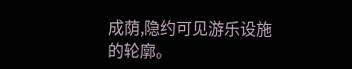成荫,隐约可见游乐设施的轮廓。